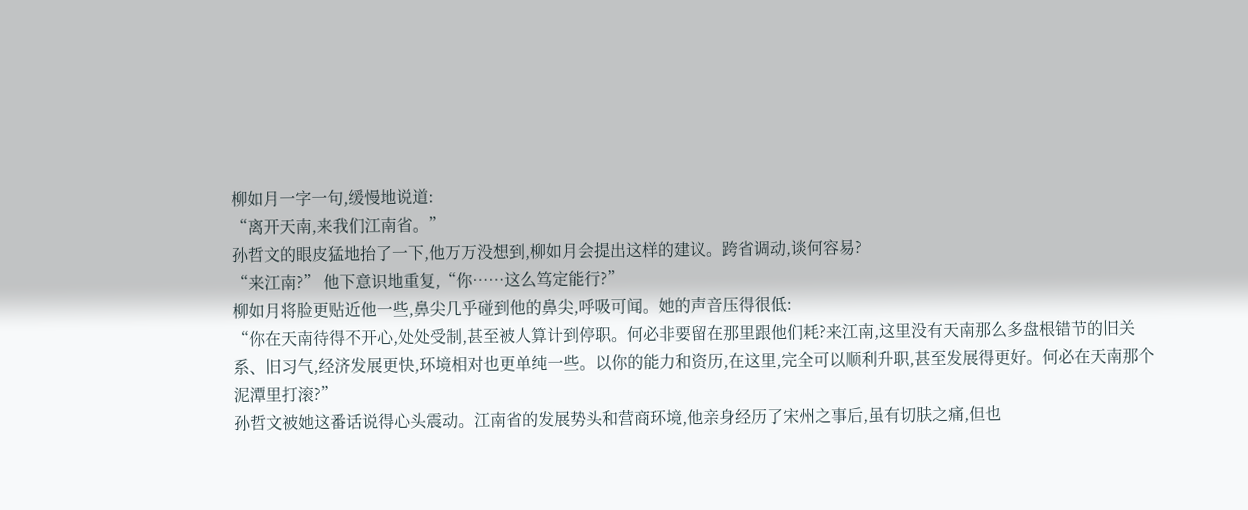柳如月一字一句,缓慢地说道:
“离开天南,来我们江南省。”
孙哲文的眼皮猛地抬了一下,他万万没想到,柳如月会提出这样的建议。跨省调动,谈何容易?
“来江南?” 他下意识地重复,“你……这么笃定能行?”
柳如月将脸更贴近他一些,鼻尖几乎碰到他的鼻尖,呼吸可闻。她的声音压得很低:
“你在天南待得不开心,处处受制,甚至被人算计到停职。何必非要留在那里跟他们耗?来江南,这里没有天南那么多盘根错节的旧关系、旧习气,经济发展更快,环境相对也更单纯一些。以你的能力和资历,在这里,完全可以顺利升职,甚至发展得更好。何必在天南那个泥潭里打滚?”
孙哲文被她这番话说得心头震动。江南省的发展势头和营商环境,他亲身经历了宋州之事后,虽有切肤之痛,但也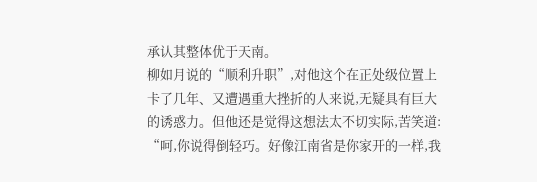承认其整体优于天南。
柳如月说的“顺利升职”,对他这个在正处级位置上卡了几年、又遭遇重大挫折的人来说,无疑具有巨大的诱惑力。但他还是觉得这想法太不切实际,苦笑道:
“呵,你说得倒轻巧。好像江南省是你家开的一样,我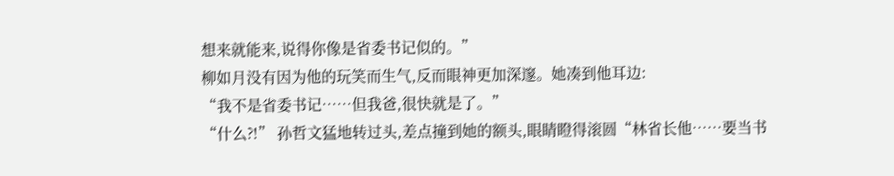想来就能来,说得你像是省委书记似的。”
柳如月没有因为他的玩笑而生气,反而眼神更加深邃。她凑到他耳边:
“我不是省委书记……但我爸,很快就是了。”
“什么?!” 孙哲文猛地转过头,差点撞到她的额头,眼睛瞪得滚圆“林省长他……要当书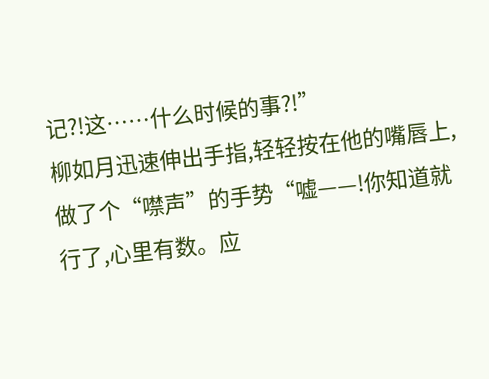记?!这……什么时候的事?!”
柳如月迅速伸出手指,轻轻按在他的嘴唇上,做了个“噤声”的手势“嘘——!你知道就行了,心里有数。应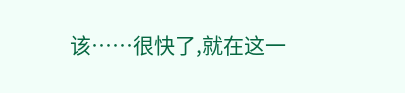该……很快了,就在这一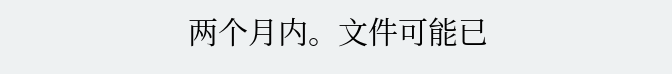两个月内。文件可能已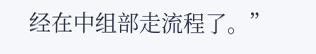经在中组部走流程了。”